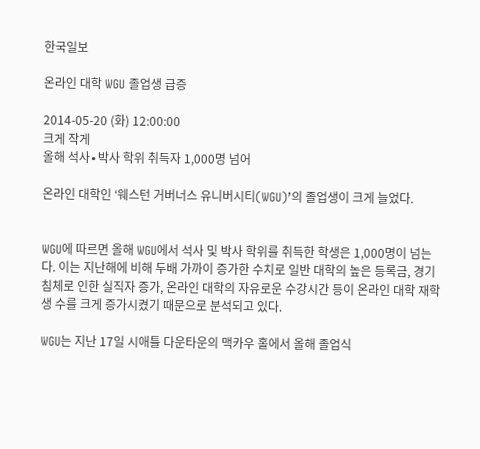한국일보

온라인 대학 WGU 졸업생 급증

2014-05-20 (화) 12:00:00
크게 작게
올해 석사∙박사 학위 취득자 1,000명 넘어

온라인 대학인 ‘웨스턴 거버너스 유니버시티(WGU)’의 졸업생이 크게 늘었다.


WGU에 따르면 올해 WGU에서 석사 및 박사 학위를 취득한 학생은 1,000명이 넘는다. 이는 지난해에 비해 두배 가까이 증가한 수치로 일반 대학의 높은 등록금, 경기침체로 인한 실직자 증가, 온라인 대학의 자유로운 수강시간 등이 온라인 대학 재학생 수를 크게 증가시켰기 때문으로 분석되고 있다.

WGU는 지난 17일 시애틀 다운타운의 맥카우 홀에서 올해 졸업식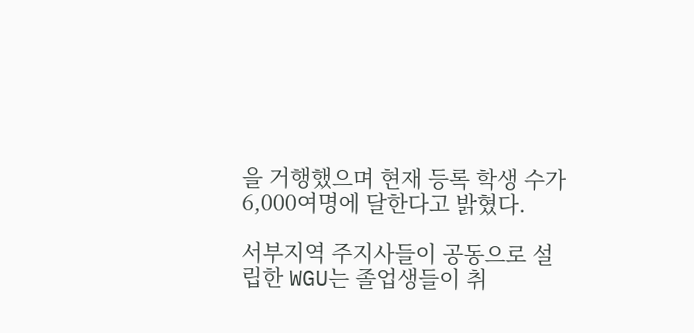을 거행했으며 현재 등록 학생 수가 6,000여명에 달한다고 밝혔다.

서부지역 주지사들이 공동으로 설립한 WGU는 졸업생들이 취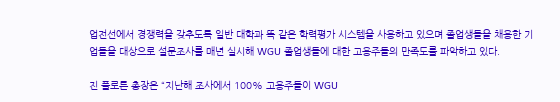업전선에서 경쟁력을 갖추도록 일반 대학과 똑 같은 학력평가 시스템을 사용하고 있으며 졸업생들을 채용한 기업들을 대상으로 설문조사를 매년 실시해 WGU 졸업생들에 대한 고용주들의 만족도를 파악하고 있다.

진 플로튼 총장은 “지난해 조사에서 100% 고용주들이 WGU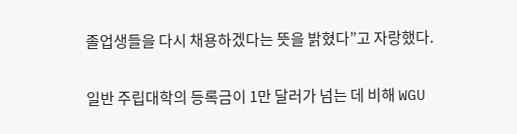졸업생들을 다시 채용하겠다는 뜻을 밝혔다”고 자랑했다.

일반 주립대학의 등록금이 1만 달러가 넘는 데 비해 WGU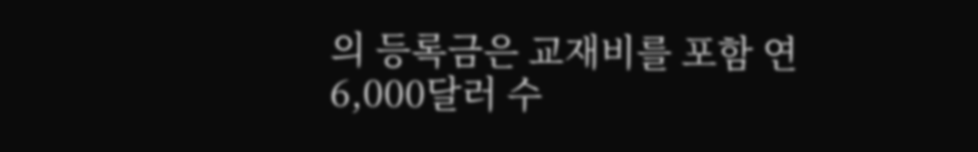의 등록금은 교재비를 포함 연 6,000달러 수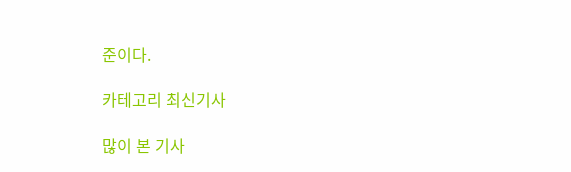준이다.

카테고리 최신기사

많이 본 기사